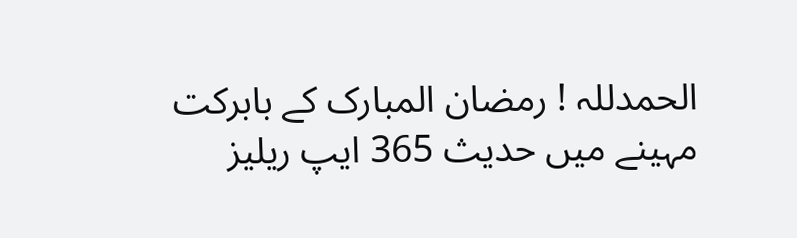الحمدللہ ! رمضان المبارک کے بابرکت مہینے میں حدیث 365 ایپ ریلیز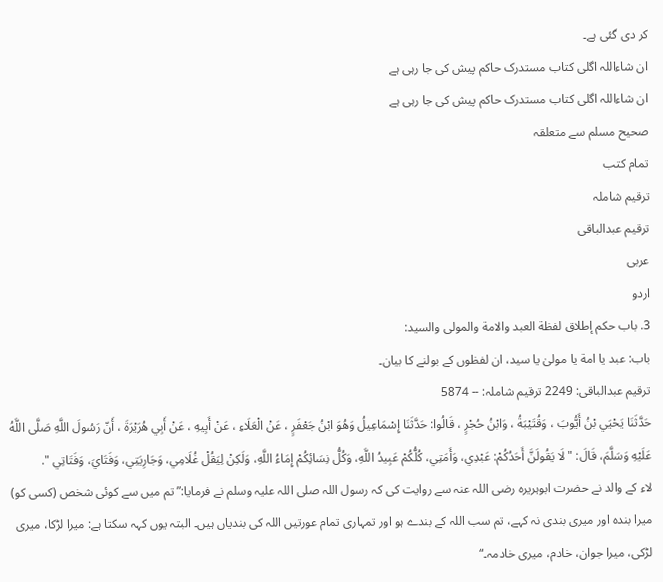کر دی گئی ہے۔
ان شاءاللہ اگلی کتاب مستدرک حاکم پیش کی جا رہی ہے
ان شاءاللہ اگلی کتاب مستدرک حاکم پیش کی جا رہی ہے
صحيح مسلم سے متعلقہ
تمام کتب
ترقیم شاملہ
ترقيم عبدالباقی
عربی
اردو
3. باب حكم إطلاق لفظة العبد والامة والمولى والسيد:
باب: عبد یا امة یا مولیٰ یا سید، ان لفظوں کے بولنے کا بیان۔
ترقیم عبدالباقی: 2249 ترقیم شاملہ: -- 5874
حَدَّثَنَا يَحْيَي بْنُ أَيُّوبَ ، وَقُتَيْبَةُ ، وَابْنُ حُجْرٍ ، قَالُوا: حَدَّثَنَا إِسْمَاعِيلُ وَهُوَ ابْنُ جَعْفَرٍ ، عَنْ الْعَلَاءِ ، عَنْ أَبِيهِ ، عَنْ أَبِي هُرَيْرَةَ ، أَنّ رَسُولَ اللَّهِ صَلَّى اللَّهُ عَلَيْهِ وَسَلَّمَ، قَالَ: " لَا يَقُولَنَّ أَحَدُكُمْ: عَبْدِي، وَأَمَتِي، كُلُّكُمْ عَبِيدُ اللَّهِ، وَكُلُّ نِسَائِكُمْ إِمَاءُ اللَّهِ، وَلَكِنْ لِيَقُلْ غُلَامِي، وَجَارِيَتِي، وَفَتَايَ، وَفَتَاتِي ".
لاء کے والد نے حضرت ابوہریرہ رضی اللہ عنہ سے روایت کی کہ رسول اللہ صلی اللہ علیہ وسلم نے فرمایا:”تم میں سے کوئی شخص (کسی کو) میرا بندہ اور میری بندی نہ کہے، تم سب اللہ کے بندے ہو اور تمہاری تمام عورتیں اللہ کی بندیاں ہیں۔ البتہ یوں کہہ سکتا ہے: میرا لڑکا، میری لڑکی، میرا جوان، خادم، میری خادمہ۔“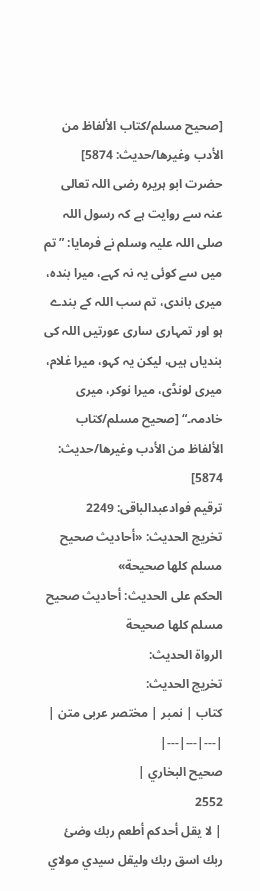[صحيح مسلم/كتاب الألفاظ من الأدب وغيرها/حدیث: 5874]
حضرت ابو ہریرہ رضی اللہ تعالی عنہ سے روایت ہے کہ رسول اللہ صلی اللہ علیہ وسلم نے فرمایا: ”تم میں سے کوئی یہ نہ کہے، میرا بندہ، میری باندی، تم سب اللہ کے بندے ہو اور تمہاری ساری عورتیں اللہ کی بندیاں ہیں، لیکن یہ کہو، میرا غلام، میری لونڈی، میرا نوکر، میری خادمہ۔“ [صحيح مسلم/كتاب الألفاظ من الأدب وغيرها/حدیث: 5874]
ترقیم فوادعبدالباقی: 2249
تخریج الحدیث: «أحاديث صحيح مسلم كلها صحيحة»
الحكم على الحديث: أحاديث صحيح مسلم كلها صحيحة
الرواة الحديث:
تخريج الحديث:
کتاب | نمبر | مختصر عربی متن |
|---|---|---|
صحيح البخاري |
2552
| لا يقل أحدكم أطعم ربك وضئ ربك اسق ربك وليقل سيدي مولاي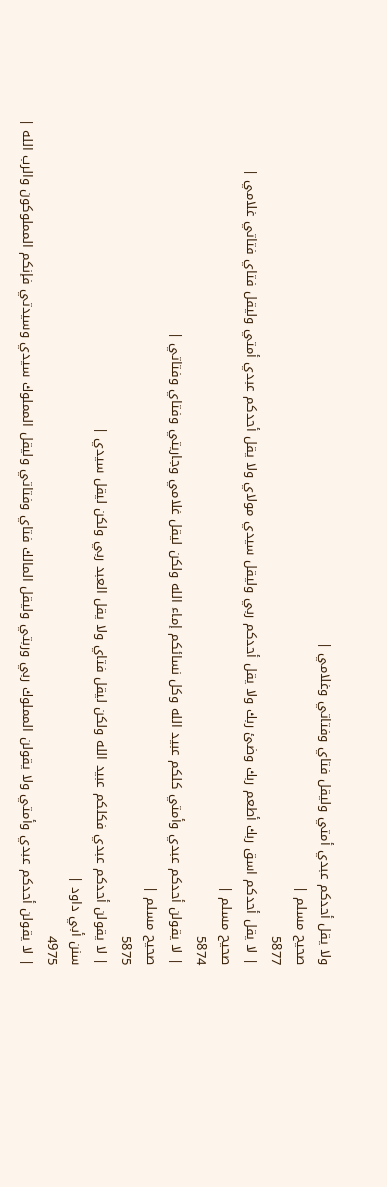ولا يقل أحدكم عبدي أمتي وليقل فتاي وفتاتي وغلامي |
صحيح مسلم |
5877
| لا يقل أحدكم اسق ربك أطعم ربك وضئ ربك ولا يقل أحدكم ربي وليقل سيدي مولاي ولا يقل أحدكم عبدي أمتي وليقل فتاي فتاتي غلامي |
صحيح مسلم |
5874
| لا يقولن أحدكم عبدي وأمتي كلكم عبيد الله وكل نسائكم إماء الله ولكن ليقل غلامي وجاريتي وفتاي وفتاتي |
صحيح مسلم |
5875
| لا يقولن أحدكم عبدي فكلكم عبيد الله ولكن ليقل فتاي ولا يقل العبد ربي ولكن ليقل سيدي |
سنن أبي داود |
4975
| لا يقولن أحدكم عبدي وأمتي ولا يقولن المملوك ربي وربتي وليقل المالك فتاي وفتاتي وليقل المملوك سيدي وسيدتي فإنكم المملوكون والرب الله |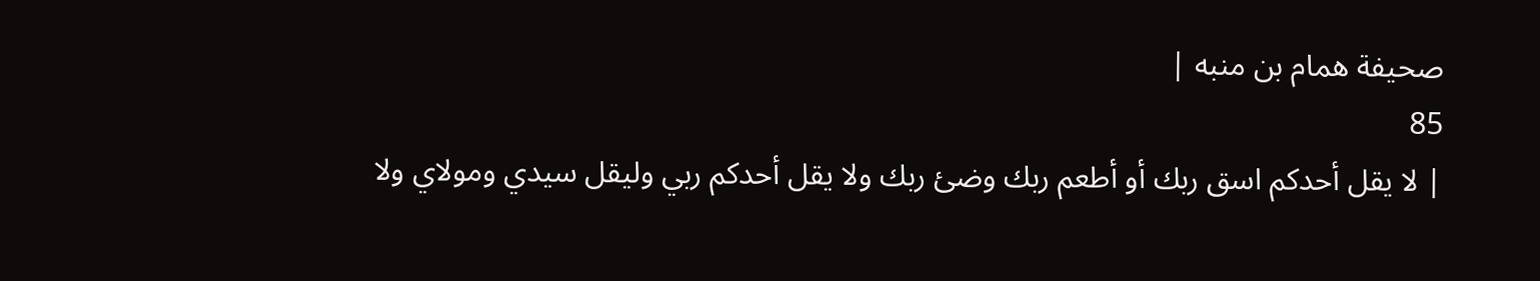صحيفة همام بن منبه |
85
| لا يقل أحدكم اسق ربك أو أطعم ربك وضئ ربك ولا يقل أحدكم ربي وليقل سيدي ومولاي ولا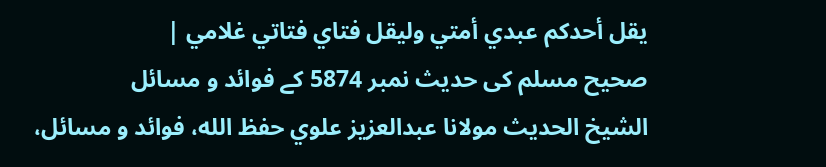يقل أحدكم عبدي أمتي وليقل فتاي فتاتي غلامي |
صحیح مسلم کی حدیث نمبر 5874 کے فوائد و مسائل
الشيخ الحديث مولانا عبدالعزيز علوي حفظ الله، فوائد و مسائل،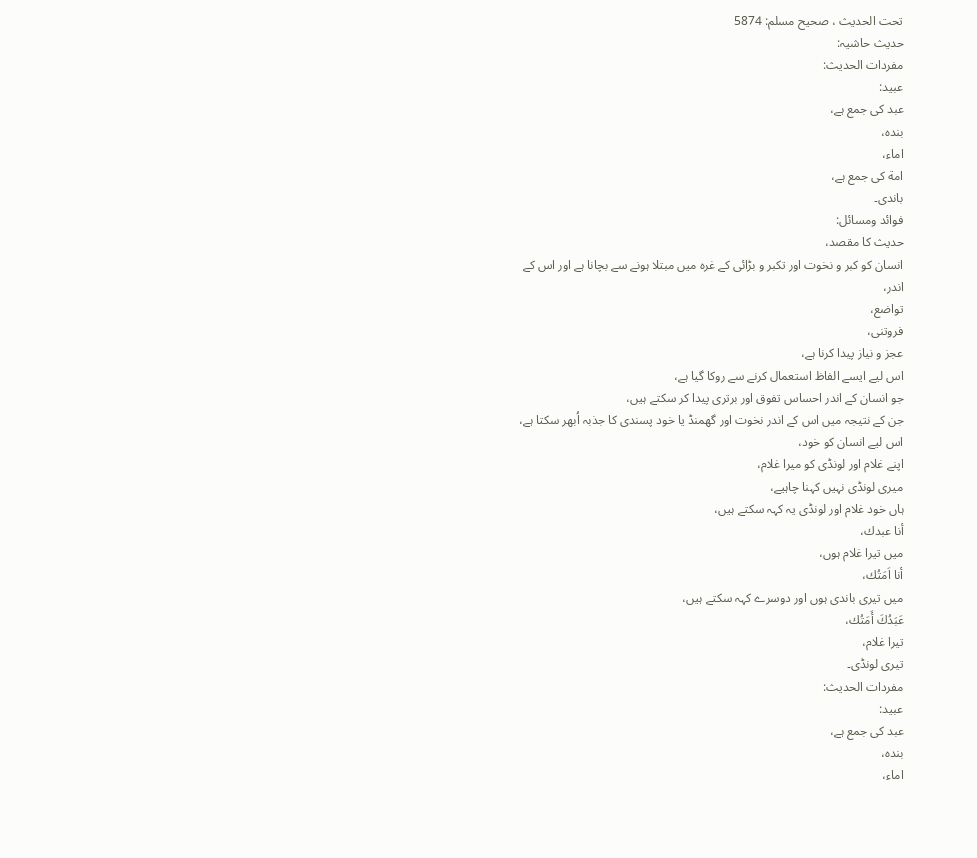تحت الحديث ، صحيح مسلم: 5874
حدیث حاشیہ:
مفردات الحدیث:
عبيد:
عبد کی جمع ہے،
بندہ،
اماء،
امة کی جمع ہے،
باندی۔
فوائد ومسائل:
حدیث کا مقصد،
انسان کو کبر و نخوت اور تکبر و بڑائی کے غرہ میں مبتلا ہونے سے بچانا ہے اور اس کے اندر،
تواضع،
فروتنی،
عجز و نیاز پیدا کرنا ہے،
اس لیے ایسے الفاظ استعمال کرنے سے روکا گیا ہے،
جو انسان کے اندر احساس تفوق اور برتری پیدا کر سکتے ہیں،
جن کے نتیجہ میں اس کے اندر نخوت اور گھمنڈ یا خود پسندی کا جذبہ اُبھر سکتا ہے،
اس لیے انسان کو خود،
اپنے غلام اور لونڈی کو میرا غلام،
میری لونڈی نہیں کہنا چاہیے،
ہاں خود غلام اور لونڈی یہ کہہ سکتے ہیں،
أنا عبدك،
میں تیرا غلام ہوں،
أنا اَمَتُك،
میں تیری باندی ہوں اور دوسرے کہہ سکتے ہیں،
عَبَدُكَ أَمَتُك،
تیرا غلام،
تیری لونڈی۔
مفردات الحدیث:
عبيد:
عبد کی جمع ہے،
بندہ،
اماء،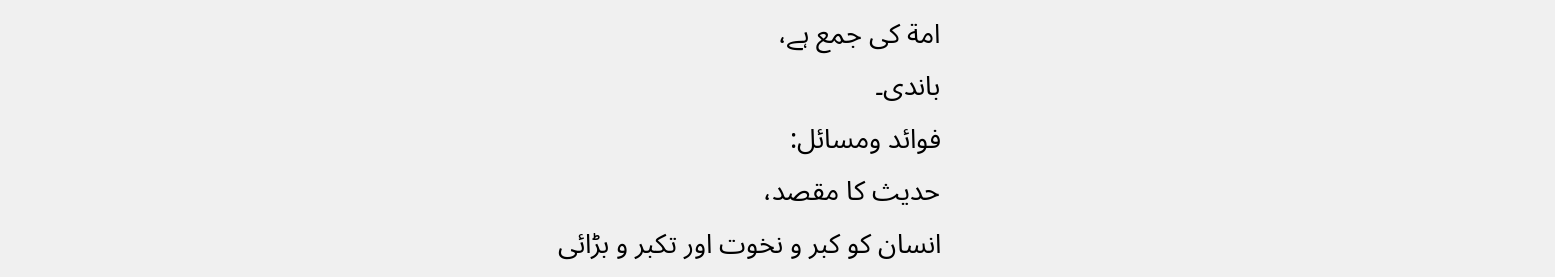امة کی جمع ہے،
باندی۔
فوائد ومسائل:
حدیث کا مقصد،
انسان کو کبر و نخوت اور تکبر و بڑائی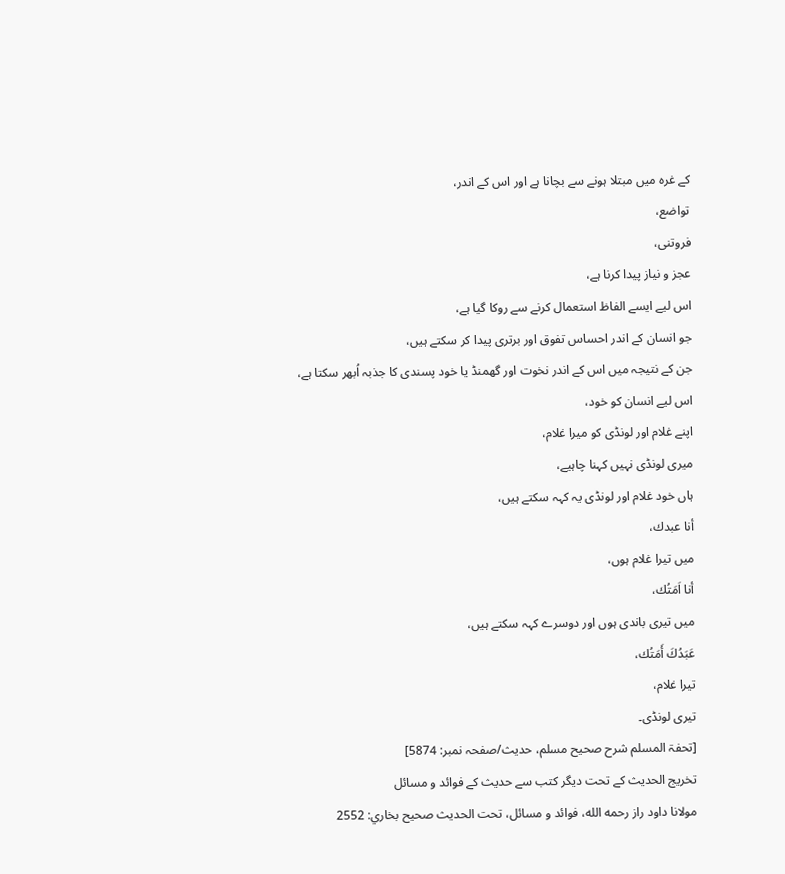کے غرہ میں مبتلا ہونے سے بچانا ہے اور اس کے اندر،
تواضع،
فروتنی،
عجز و نیاز پیدا کرنا ہے،
اس لیے ایسے الفاظ استعمال کرنے سے روکا گیا ہے،
جو انسان کے اندر احساس تفوق اور برتری پیدا کر سکتے ہیں،
جن کے نتیجہ میں اس کے اندر نخوت اور گھمنڈ یا خود پسندی کا جذبہ اُبھر سکتا ہے،
اس لیے انسان کو خود،
اپنے غلام اور لونڈی کو میرا غلام،
میری لونڈی نہیں کہنا چاہیے،
ہاں خود غلام اور لونڈی یہ کہہ سکتے ہیں،
أنا عبدك،
میں تیرا غلام ہوں،
أنا اَمَتُك،
میں تیری باندی ہوں اور دوسرے کہہ سکتے ہیں،
عَبَدُكَ أَمَتُك،
تیرا غلام،
تیری لونڈی۔
[تحفۃ المسلم شرح صحیح مسلم، حدیث/صفحہ نمبر: 5874]
تخریج الحدیث کے تحت دیگر کتب سے حدیث کے فوائد و مسائل
مولانا داود راز رحمه الله، فوائد و مسائل، تحت الحديث صحيح بخاري: 2552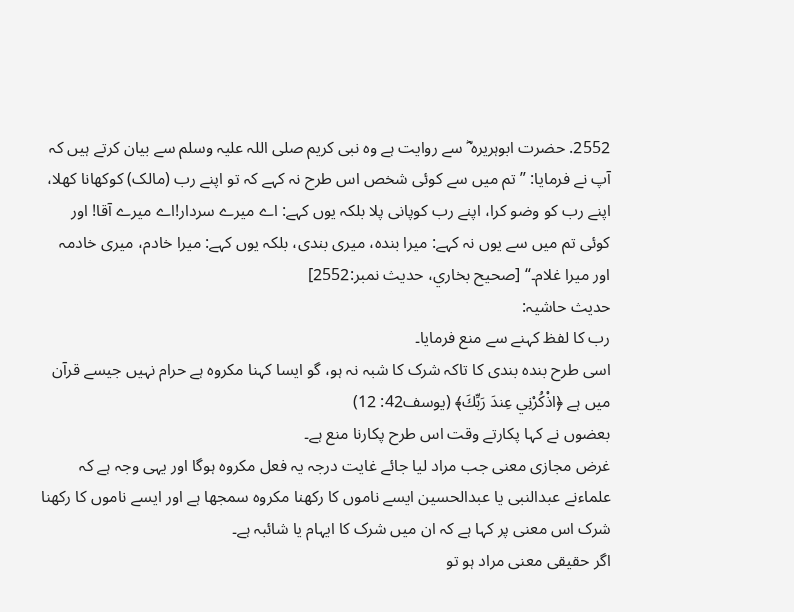2552. حضرت ابوہریرہ ؓ سے روایت ہے وہ نبی کریم صلی اللہ علیہ وسلم سے بیان کرتے ہیں کہ آپ نے فرمایا: ”تم میں سے کوئی شخص اس طرح نہ کہے کہ تو اپنے رب (مالک) کوکھانا کھلا، اپنے رب کو وضو کرا، اپنے رب کوپانی پلا بلکہ یوں کہے: اے میرے سردار!اے میرے آقا! اور کوئی تم میں سے یوں نہ کہے: میرا بندہ، میری بندی، بلکہ یوں کہے: میرا خادم، میری خادمہ اور میرا غلام۔“ [صحيح بخاري، حديث نمبر:2552]
حدیث حاشیہ:
رب کا لفظ کہنے سے منع فرمایا۔
اسی طرح بندہ بندی کا تاکہ شرک کا شبہ نہ ہو، گو ایسا کہنا مکروہ ہے حرام نہیں جیسے قرآن میں ہے ﴿اذْكُرْنِي عِندَ رَبِّكَ﴾ (یوسف42: 12)
بعضوں نے کہا پکارتے وقت اس طرح پکارنا منع ہے۔
غرض مجازی معنی جب مراد لیا جائے غایت درجہ یہ فعل مکروہ ہوگا اور یہی وجہ ہے کہ علماءنے عبدالنبی یا عبدالحسین ایسے ناموں کا رکھنا مکروہ سمجھا ہے اور ایسے ناموں کا رکھنا شرک اس معنی پر کہا ہے کہ ان میں شرک کا ایہام یا شائبہ ہے۔
اگر حقیقی معنی مراد ہو تو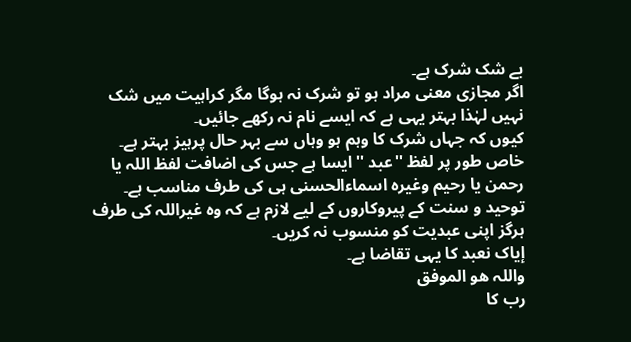بے شک شرک ہے۔
اگر مجازی معنی مراد ہو تو شرک نہ ہوگا مگر کراہیت میں شک نہیں لہٰذا بہتر یہی ہے کہ ایسے نام نہ رکھے جائیں۔
کیوں کہ جہاں شرک کا وہم ہو وہاں سے بہر حال پرہیز بہتر ہے۔
خاص طور پر لفظ ''عبد '' ایسا ہے جس کی اضافت لفظ اللہ یا رحمن یا رحیم وغیرہ اسماءالحسنی ہی کی طرف مناسب ہے۔
توحید و سنت کے پیروکاروں کے لیے لازم ہے کہ وہ غیراللہ کی طرف ہرگز اپنی عبدیت کو منسوب نہ کریں۔
إیاک نعبد کا یہی تقاضا ہے۔
واللہ هو الموفق
رب کا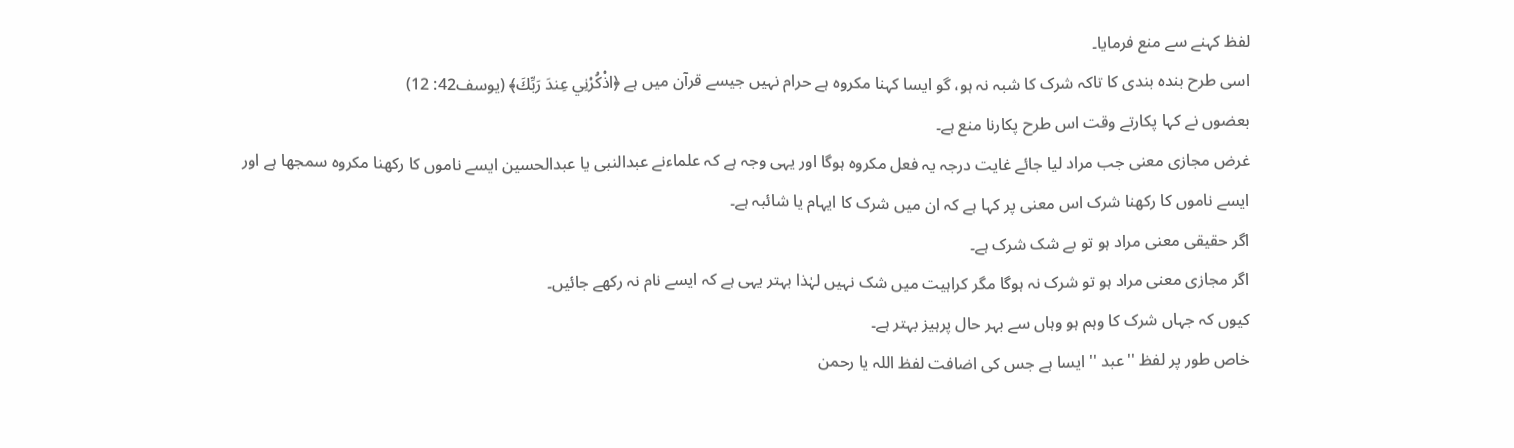لفظ کہنے سے منع فرمایا۔
اسی طرح بندہ بندی کا تاکہ شرک کا شبہ نہ ہو، گو ایسا کہنا مکروہ ہے حرام نہیں جیسے قرآن میں ہے ﴿اذْكُرْنِي عِندَ رَبِّكَ﴾ (یوسف42: 12)
بعضوں نے کہا پکارتے وقت اس طرح پکارنا منع ہے۔
غرض مجازی معنی جب مراد لیا جائے غایت درجہ یہ فعل مکروہ ہوگا اور یہی وجہ ہے کہ علماءنے عبدالنبی یا عبدالحسین ایسے ناموں کا رکھنا مکروہ سمجھا ہے اور ایسے ناموں کا رکھنا شرک اس معنی پر کہا ہے کہ ان میں شرک کا ایہام یا شائبہ ہے۔
اگر حقیقی معنی مراد ہو تو بے شک شرک ہے۔
اگر مجازی معنی مراد ہو تو شرک نہ ہوگا مگر کراہیت میں شک نہیں لہٰذا بہتر یہی ہے کہ ایسے نام نہ رکھے جائیں۔
کیوں کہ جہاں شرک کا وہم ہو وہاں سے بہر حال پرہیز بہتر ہے۔
خاص طور پر لفظ ''عبد '' ایسا ہے جس کی اضافت لفظ اللہ یا رحمن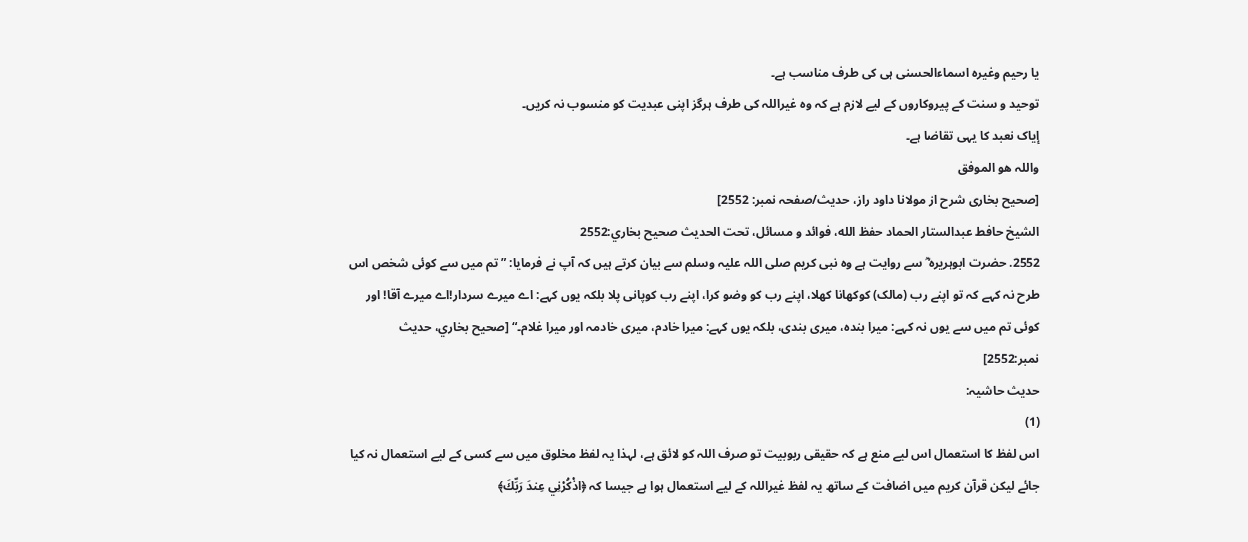یا رحیم وغیرہ اسماءالحسنی ہی کی طرف مناسب ہے۔
توحید و سنت کے پیروکاروں کے لیے لازم ہے کہ وہ غیراللہ کی طرف ہرگز اپنی عبدیت کو منسوب نہ کریں۔
إیاک نعبد کا یہی تقاضا ہے۔
واللہ هو الموفق
[صحیح بخاری شرح از مولانا داود راز، حدیث/صفحہ نمبر: 2552]
الشيخ حافط عبدالستار الحماد حفظ الله، فوائد و مسائل، تحت الحديث صحيح بخاري:2552
2552. حضرت ابوہریرہ ؓ سے روایت ہے وہ نبی کریم صلی اللہ علیہ وسلم سے بیان کرتے ہیں کہ آپ نے فرمایا: ”تم میں سے کوئی شخص اس طرح نہ کہے کہ تو اپنے رب (مالک) کوکھانا کھلا، اپنے رب کو وضو کرا، اپنے رب کوپانی پلا بلکہ یوں کہے: اے میرے سردار!اے میرے آقا! اور کوئی تم میں سے یوں نہ کہے: میرا بندہ، میری بندی، بلکہ یوں کہے: میرا خادم، میری خادمہ اور میرا غلام۔“ [صحيح بخاري، حديث نمبر:2552]
حدیث حاشیہ:
(1)
اس لفظ کا استعمال اس لیے منع ہے کہ حقیقی ربوبیت تو صرف اللہ کو لائق ہے، لہذا یہ لفظ مخلوق میں سے کسی کے لیے استعمال نہ کیا جائے لیکن قرآن کریم میں اضافت کے ساتھ یہ لفظ غیراللہ کے لیے استعمال ہوا ہے جیسا کہ ﴿اذْكُرْنِي عِندَ رَبِّكَ﴾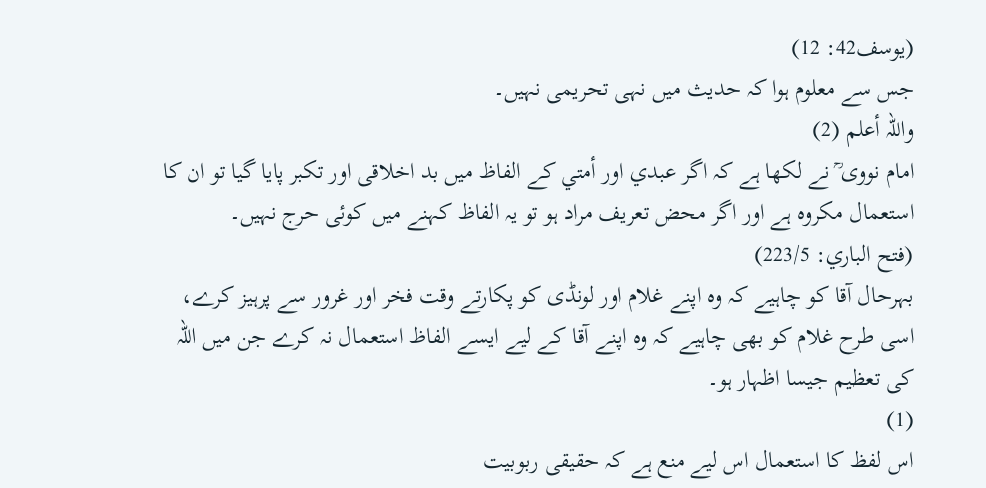(یوسف42: 12)
جس سے معلوم ہوا کہ حدیث میں نہی تحریمی نہیں۔
واللہ أعلم (2)
امام نووی ؒ نے لکھا ہے کہ اگر عبدي اور أمتي کے الفاظ میں بد اخلاقی اور تکبر پایا گیا تو ان کا استعمال مکروہ ہے اور اگر محض تعریف مراد ہو تو یہ الفاظ کہنے میں کوئی حرج نہیں۔
(فتح الباري: 223/5)
بہرحال آقا کو چاہیے کہ وہ اپنے غلام اور لونڈی کو پکارتے وقت فخر اور غرور سے پرہیز کرے، اسی طرح غلام کو بھی چاہیے کہ وہ اپنے آقا کے لیے ایسے الفاظ استعمال نہ کرے جن میں اللہ کی تعظیم جیسا اظہار ہو۔
(1)
اس لفظ کا استعمال اس لیے منع ہے کہ حقیقی ربوبیت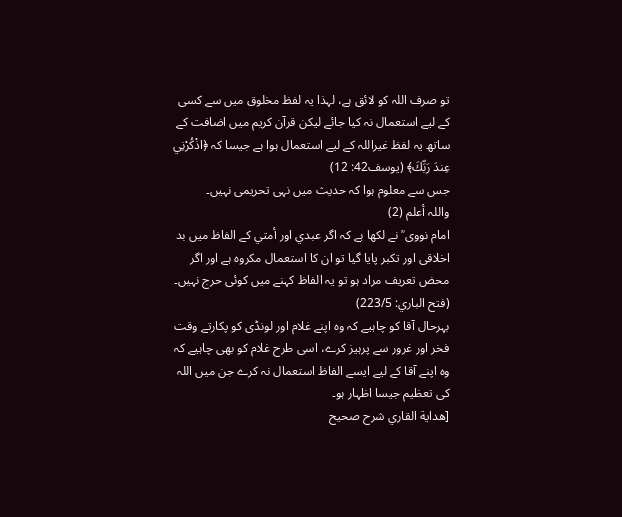تو صرف اللہ کو لائق ہے، لہذا یہ لفظ مخلوق میں سے کسی کے لیے استعمال نہ کیا جائے لیکن قرآن کریم میں اضافت کے ساتھ یہ لفظ غیراللہ کے لیے استعمال ہوا ہے جیسا کہ ﴿اذْكُرْنِي عِندَ رَبِّكَ﴾ (یوسف42: 12)
جس سے معلوم ہوا کہ حدیث میں نہی تحریمی نہیں۔
واللہ أعلم (2)
امام نووی ؒ نے لکھا ہے کہ اگر عبدي اور أمتي کے الفاظ میں بد اخلاقی اور تکبر پایا گیا تو ان کا استعمال مکروہ ہے اور اگر محض تعریف مراد ہو تو یہ الفاظ کہنے میں کوئی حرج نہیں۔
(فتح الباري: 223/5)
بہرحال آقا کو چاہیے کہ وہ اپنے غلام اور لونڈی کو پکارتے وقت فخر اور غرور سے پرہیز کرے، اسی طرح غلام کو بھی چاہیے کہ وہ اپنے آقا کے لیے ایسے الفاظ استعمال نہ کرے جن میں اللہ کی تعظیم جیسا اظہار ہو۔
[هداية القاري شرح صحيح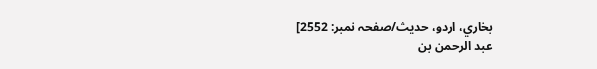بخاري، اردو، حدیث/صفحہ نمبر: 2552]
عبد الرحمن بن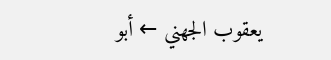يعقوب الجهني ← أبو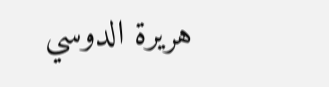هريرة الدوسي